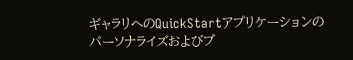ギャラリへのQuickStartアプリケーションのパーソナライズおよびプ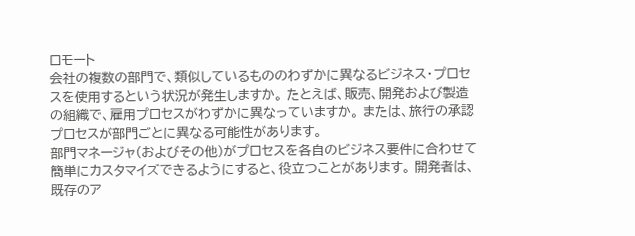ロモート
会社の複数の部門で、類似しているもののわずかに異なるビジネス・プロセスを使用するという状況が発生しますか。 たとえば、販売、開発および製造の組織で、雇用プロセスがわずかに異なっていますか。 または、旅行の承認プロセスが部門ごとに異なる可能性があります。
部門マネージャ(およびその他)がプロセスを各自のビジネス要件に合わせて簡単にカスタマイズできるようにすると、役立つことがあります。 開発者は、既存のア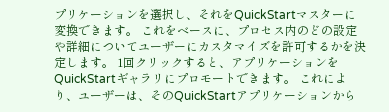プリケーションを選択し、それをQuickStartマスターに変換できます。 これをベースに、プロセス内のどの設定や詳細についてユーザーにカスタマイズを許可するかを決定します。 1回クリックすると、アプリケーションをQuickStartギャラリにプロモートできます。 これにより、ユーザーは、そのQuickStartアプリケーションから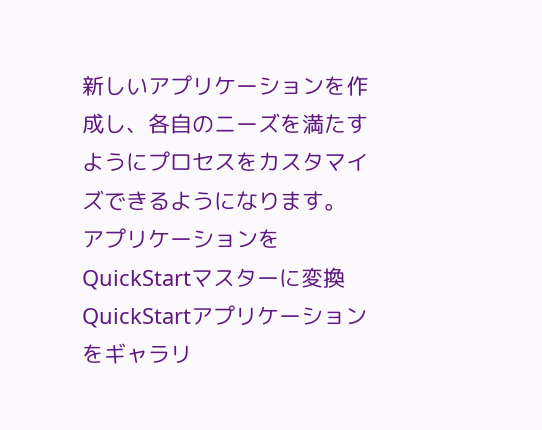新しいアプリケーションを作成し、各自のニーズを満たすようにプロセスをカスタマイズできるようになります。
アプリケーションをQuickStartマスターに変換
QuickStartアプリケーションをギャラリ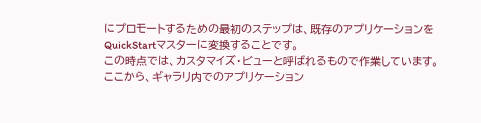にプロモートするための最初のステップは、既存のアプリケーションをQuickStartマスターに変換することです。
この時点では、カスタマイズ・ビューと呼ばれるもので作業しています。 ここから、ギャラリ内でのアプリケーション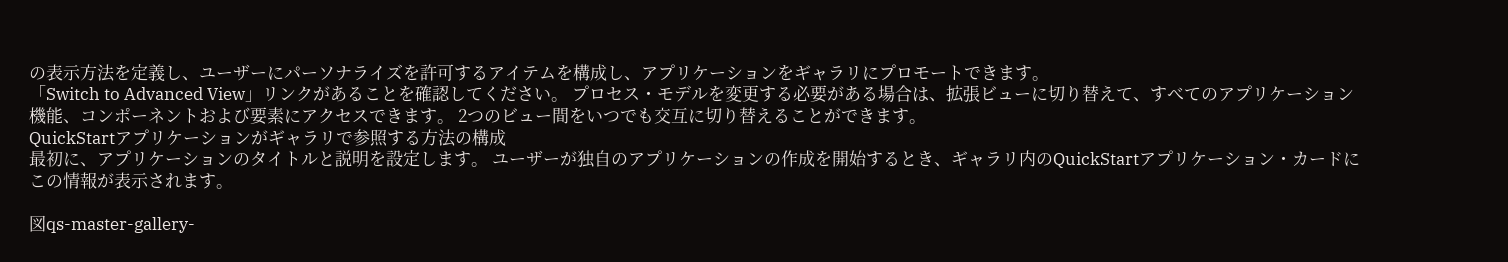の表示方法を定義し、ユーザーにパーソナライズを許可するアイテムを構成し、アプリケーションをギャラリにプロモートできます。
「Switch to Advanced View」リンクがあることを確認してください。 プロセス・モデルを変更する必要がある場合は、拡張ビューに切り替えて、すべてのアプリケーション機能、コンポーネントおよび要素にアクセスできます。 2つのビュー間をいつでも交互に切り替えることができます。
QuickStartアプリケーションがギャラリで参照する方法の構成
最初に、アプリケーションのタイトルと説明を設定します。 ユーザーが独自のアプリケーションの作成を開始するとき、ギャラリ内のQuickStartアプリケーション・カードにこの情報が表示されます。

図qs-master-gallery-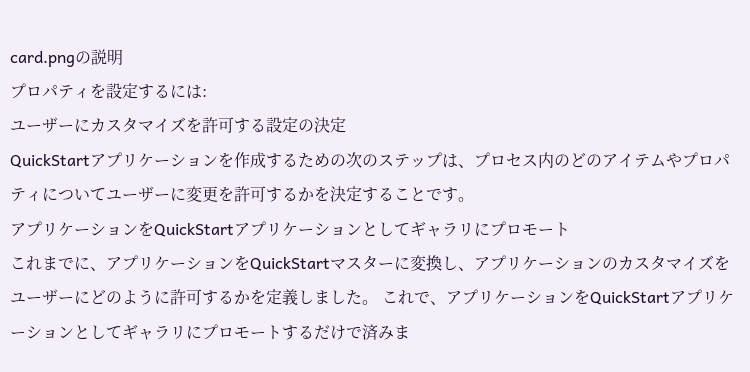card.pngの説明
プロパティを設定するには:
ユーザーにカスタマイズを許可する設定の決定
QuickStartアプリケーションを作成するための次のステップは、プロセス内のどのアイテムやプロパティについてユーザーに変更を許可するかを決定することです。
アプリケーションをQuickStartアプリケーションとしてギャラリにプロモート
これまでに、アプリケーションをQuickStartマスターに変換し、アプリケーションのカスタマイズをユーザーにどのように許可するかを定義しました。 これで、アプリケーションをQuickStartアプリケーションとしてギャラリにプロモートするだけで済みま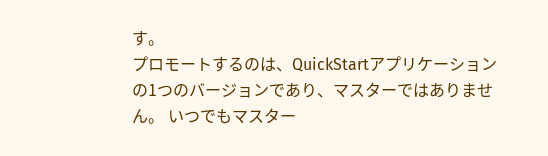す。
プロモートするのは、QuickStartアプリケーションの1つのバージョンであり、マスターではありません。 いつでもマスター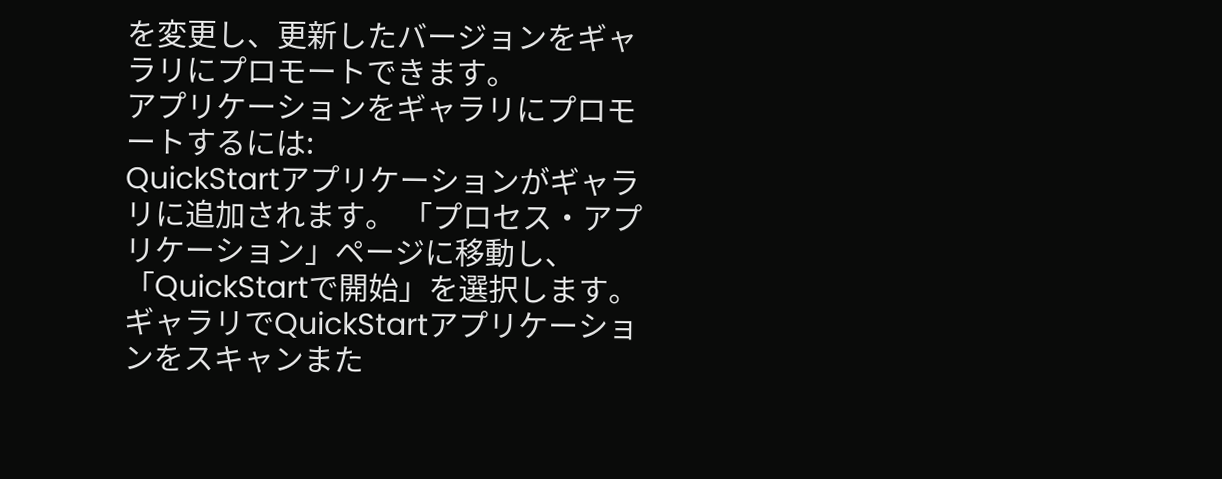を変更し、更新したバージョンをギャラリにプロモートできます。
アプリケーションをギャラリにプロモートするには:
QuickStartアプリケーションがギャラリに追加されます。 「プロセス・アプリケーション」ページに移動し、「QuickStartで開始」を選択します。 ギャラリでQuickStartアプリケーションをスキャンまた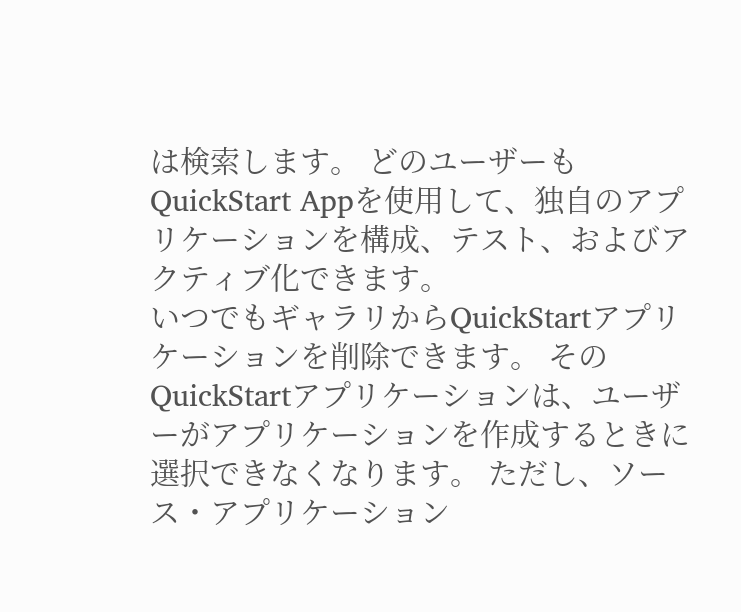は検索します。 どのユーザーもQuickStart Appを使用して、独自のアプリケーションを構成、テスト、およびアクティブ化できます。
いつでもギャラリからQuickStartアプリケーションを削除できます。 そのQuickStartアプリケーションは、ユーザーがアプリケーションを作成するときに選択できなくなります。 ただし、ソース・アプリケーション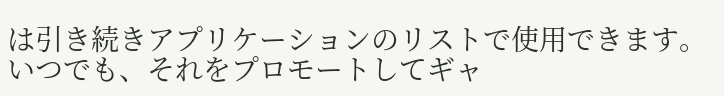は引き続きアプリケーションのリストで使用できます。 いつでも、それをプロモートしてギャ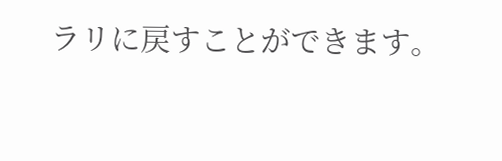ラリに戻すことができます。